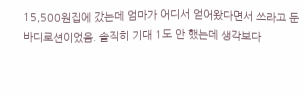15,500원집에 갔는데 엄마가 어디서 얻어왔다면서 쓰라고 둔 바디로션이었음. 솔직히 기대 1도 안 했는데 생각보다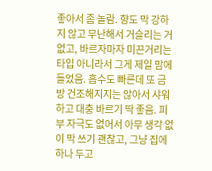좋아서 좀 놀람. 향도 막 강하지 않고 무난해서 거슬리는 거 없고, 바르자마자 미끈거리는 타입 아니라서 그게 제일 맘에 들었음. 흡수도 빠른데 또 금방 건조해지지는 않아서 샤워하고 대충 바르기 딱 좋음. 피부 자극도 없어서 아무 생각 없이 막 쓰기 괜찮고, 그냥 집에 하나 두고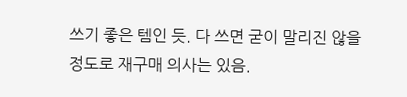쓰기 좋은 템인 듯. 다 쓰면 굳이 말리진 않을 정도로 재구매 의사는 있음.